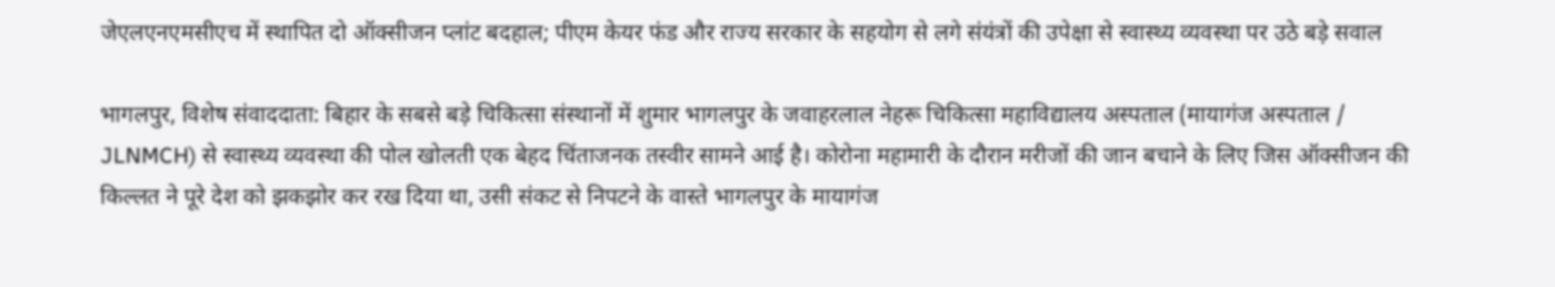जेएलएनएमसीएच में स्थापित दो ऑक्सीजन प्लांट बदहाल; पीएम केयर फंड और राज्य सरकार के सहयोग से लगे संयंत्रों की उपेक्षा से स्वास्थ्य व्यवस्था पर उठे बड़े सवाल

भागलपुर, विशेष संवाददाता: बिहार के सबसे बड़े चिकित्सा संस्थानों में शुमार भागलपुर के जवाहरलाल नेहरू चिकित्सा महाविद्यालय अस्पताल (मायागंज अस्पताल / JLNMCH) से स्वास्थ्य व्यवस्था की पोल खोलती एक बेहद चिंताजनक तस्वीर सामने आई है। कोरोना महामारी के दौरान मरीजों की जान बचाने के लिए जिस ऑक्सीजन की किल्लत ने पूरे देश को झकझोर कर रख दिया था, उसी संकट से निपटने के वास्ते भागलपुर के मायागंज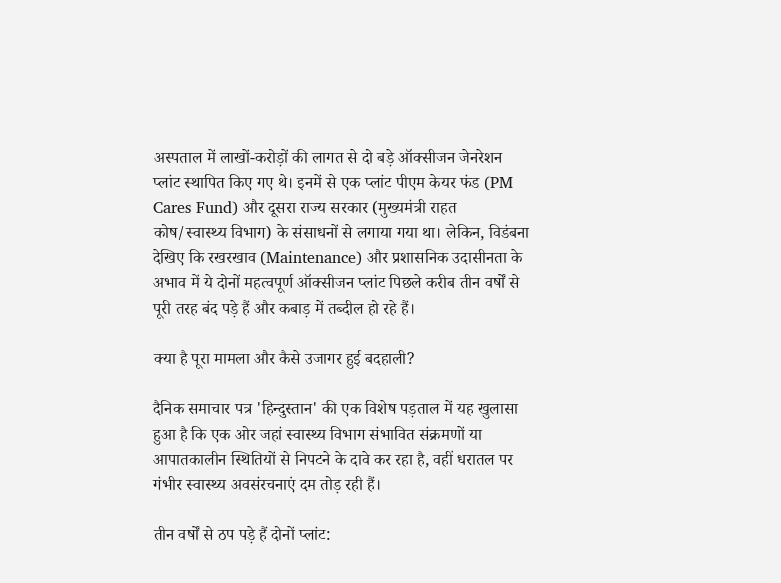अस्पताल में लाखों-करोड़ों की लागत से दो बड़े ऑक्सीजन जेनरेशन प्लांट स्थापित किए गए थे। इनमें से एक प्लांट पीएम केयर फंड (PM Cares Fund) और दूसरा राज्य सरकार (मुख्यमंत्री राहत कोष/स्वास्थ्य विभाग) के संसाधनों से लगाया गया था। लेकिन, विडंबना देखिए कि रखरखाव (Maintenance) और प्रशासनिक उदासीनता के अभाव में ये दोनों महत्वपूर्ण ऑक्सीजन प्लांट पिछले करीब तीन वर्षों से पूरी तरह बंद पड़े हैं और कबाड़ में तब्दील हो रहे हैं।

क्या है पूरा मामला और कैसे उजागर हुई बदहाली?

दैनिक समाचार पत्र 'हिन्दुस्तान' की एक विशेष पड़ताल में यह खुलासा हुआ है कि एक ओर जहां स्वास्थ्य विभाग संभावित संक्रमणों या आपातकालीन स्थितियों से निपटने के दावे कर रहा है, वहीं धरातल पर गंभीर स्वास्थ्य अवसंरचनाएं दम तोड़ रही हैं।

तीन वर्षों से ठप पड़े हैं दोनों प्लांट: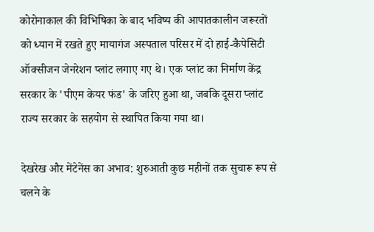कोरोनाकाल की विभिषिका के बाद भविष्य की आपातकालीन जरूरतों को ध्यान में रखते हुए मायागंज अस्पताल परिसर में दो हाई-कैपेसिटी ऑक्सीजन जेनरेशन प्लांट लगाए गए थे। एक प्लांट का निर्माण केंद्र सरकार के 'पीएम केयर फंड' के जरिए हुआ था, जबकि दूसरा प्लांट राज्य सरकार के सहयोग से स्थापित किया गया था।

देखरेख और मेंटेनेंस का अभाव: शुरुआती कुछ महीनों तक सुचारू रूप से चलने के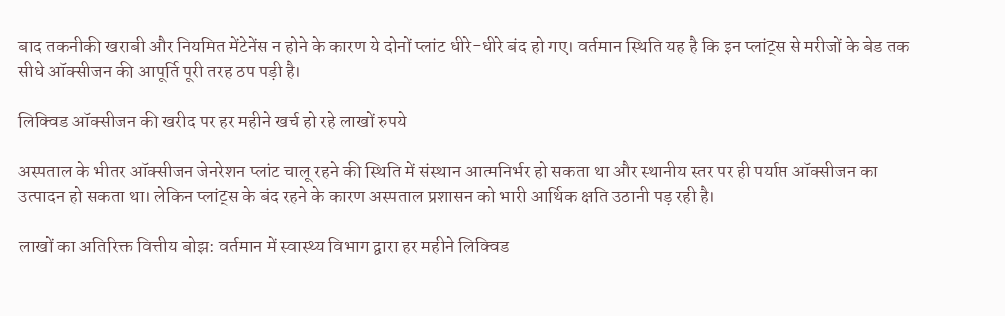बाद तकनीकी खराबी और नियमित मेंटेनेंस न होने के कारण ये दोनों प्लांट धीरे-धीरे बंद हो गए। वर्तमान स्थिति यह है कि इन प्लांट्स से मरीजों के बेड तक सीधे ऑक्सीजन की आपूर्ति पूरी तरह ठप पड़ी है।

लिक्विड ऑक्सीजन की खरीद पर हर महीने खर्च हो रहे लाखों रुपये

अस्पताल के भीतर ऑक्सीजन जेनरेशन प्लांट चालू रहने की स्थिति में संस्थान आत्मनिर्भर हो सकता था और स्थानीय स्तर पर ही पर्याप्त ऑक्सीजन का उत्पादन हो सकता था। लेकिन प्लांट्स के बंद रहने के कारण अस्पताल प्रशासन को भारी आर्थिक क्षति उठानी पड़ रही है।

लाखों का अतिरिक्त वित्तीय बोझ: वर्तमान में स्वास्थ्य विभाग द्वारा हर महीने लिक्विड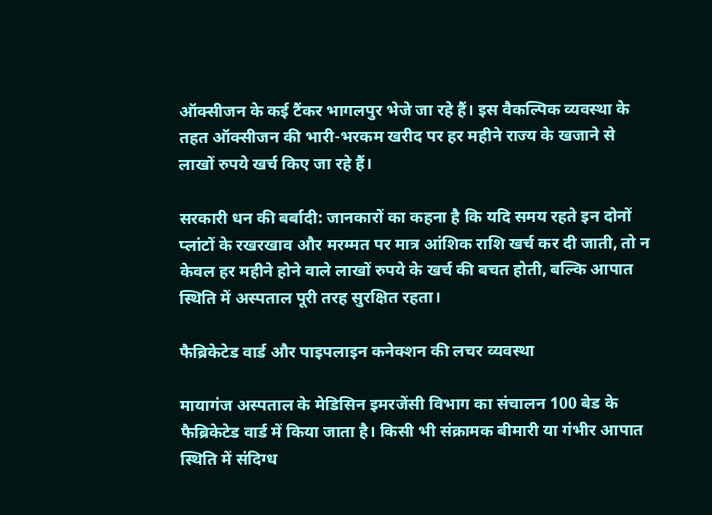ऑक्सीजन के कई टैंकर भागलपुर भेजे जा रहे हैं। इस वैकल्पिक व्यवस्था के तहत ऑक्सीजन की भारी-भरकम खरीद पर हर महीने राज्य के खजाने से लाखों रुपये खर्च किए जा रहे हैं।

सरकारी धन की बर्बादी: जानकारों का कहना है कि यदि समय रहते इन दोनों प्लांटों के रखरखाव और मरम्मत पर मात्र आंशिक राशि खर्च कर दी जाती, तो न केवल हर महीने होने वाले लाखों रुपये के खर्च की बचत होती, बल्कि आपात स्थिति में अस्पताल पूरी तरह सुरक्षित रहता।

फैब्रिकेटेड वार्ड और पाइपलाइन कनेक्शन की लचर व्यवस्था

मायागंज अस्पताल के मेडिसिन इमरजेंसी विभाग का संचालन 100 बेड के फैब्रिकेटेड वार्ड में किया जाता है। किसी भी संक्रामक बीमारी या गंभीर आपात स्थिति में संदिग्ध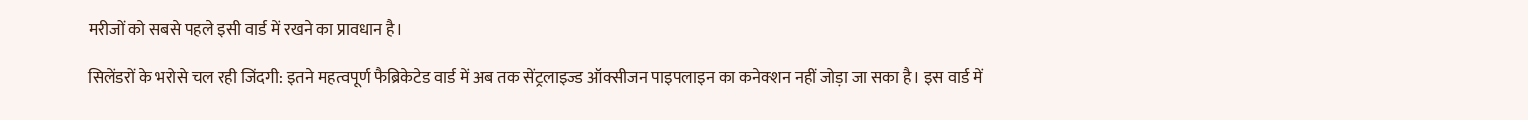मरीजों को सबसे पहले इसी वार्ड में रखने का प्रावधान है।

सिलेंडरों के भरोसे चल रही जिंदगी: इतने महत्वपूर्ण फैब्रिकेटेड वार्ड में अब तक सेंट्रलाइज्ड ऑक्सीजन पाइपलाइन का कनेक्शन नहीं जोड़ा जा सका है। इस वार्ड में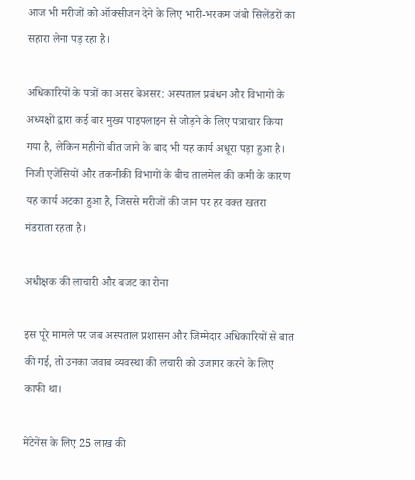आज भी मरीजों को ऑक्सीजन देने के लिए भारी-भरकम जंबो सिलेंडरों का सहारा लेना पड़ रहा है।

अधिकारियों के पत्रों का असर बेअसर: अस्पताल प्रबंधन और विभागों के अध्यक्षों द्वारा कई बार मुख्य पाइपलाइन से जोड़ने के लिए पत्राचार किया गया है, लेकिन महीनों बीत जाने के बाद भी यह कार्य अधूरा पड़ा हुआ है। निजी एजेंसियों और तकनीकी विभागों के बीच तालमेल की कमी के कारण यह कार्य अटका हुआ है, जिससे मरीजों की जान पर हर वक्त खतरा मंडराता रहता है।

अधीक्षक की लाचारी और बजट का रोना

इस पूरे मामले पर जब अस्पताल प्रशासन और जिम्मेदार अधिकारियों से बात की गई, तो उनका जवाब व्यवस्था की लचारी को उजागर करने के लिए काफी था।

मेंटेनेंस के लिए 25 लाख की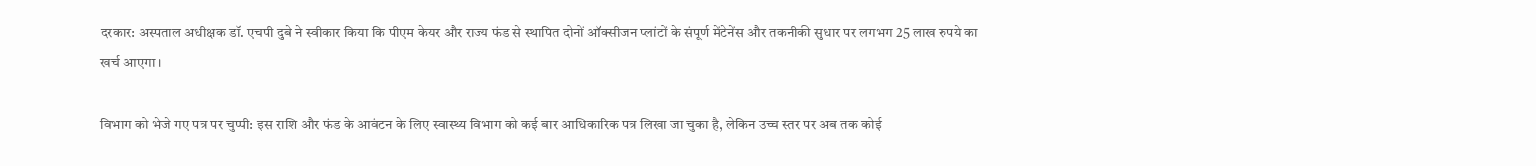दरकार: अस्पताल अधीक्षक डॉ. एचपी दुबे ने स्वीकार किया कि पीएम केयर और राज्य फंड से स्थापित दोनों ऑक्सीजन प्लांटों के संपूर्ण मेंटेनेंस और तकनीकी सुधार पर लगभग 25 लाख रुपये का खर्च आएगा।

विभाग को भेजे गए पत्र पर चुप्पी: इस राशि और फंड के आवंटन के लिए स्वास्थ्य विभाग को कई बार आधिकारिक पत्र लिखा जा चुका है, लेकिन उच्च स्तर पर अब तक कोई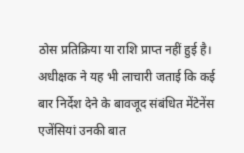ठोस प्रतिक्रिया या राशि प्राप्त नहीं हुई है। अधीक्षक ने यह भी लाचारी जताई कि कई बार निर्देश देने के बावजूद संबंधित मेंटेनेंस एजेंसियां उनकी बात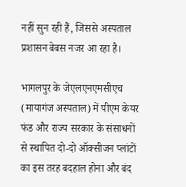नहीं सुन रही हैं, जिससे अस्पताल प्रशासन बेबस नजर आ रहा है।

भागलपुर के जेएलएनएमसीएच (मायागंज अस्पताल) में पीएम केयर फंड और राज्य सरकार के संसाधनों से स्थापित दो-दो ऑक्सीजन प्लांटों का इस तरह बदहाल होना और बंद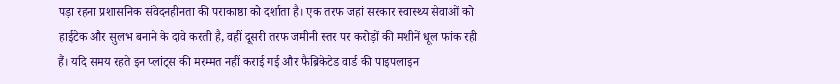पड़ा रहना प्रशासनिक संवेदनहीनता की पराकाष्ठा को दर्शाता है। एक तरफ जहां सरकार स्वास्थ्य सेवाओं को हाईटेक और सुलभ बनाने के दावे करती है, वहीं दूसरी तरफ जमीनी स्तर पर करोड़ों की मशीनें धूल फांक रही हैं। यदि समय रहते इन प्लांट्स की मरम्मत नहीं कराई गई और फैब्रिकेटेड वार्ड की पाइपलाइन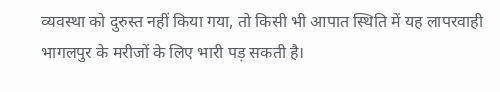व्यवस्था को दुरुस्त नहीं किया गया, तो किसी भी आपात स्थिति में यह लापरवाही भागलपुर के मरीजों के लिए भारी पड़ सकती है।